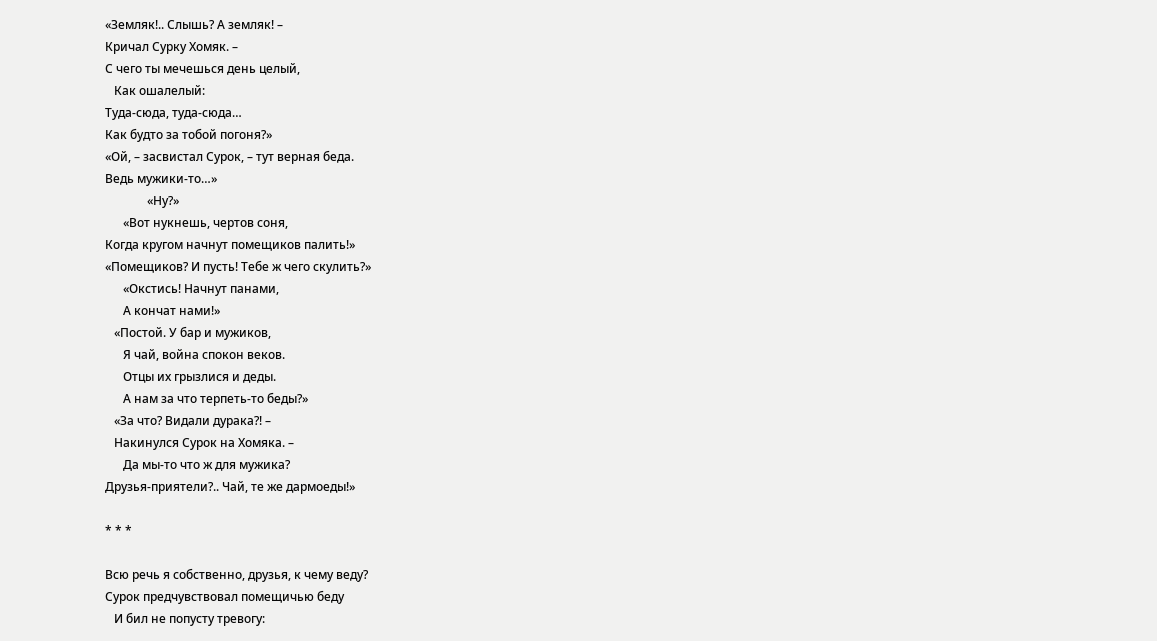«Земляк!.. Слышь? А земляк! –
Кричал Сурку Хомяк. –
С чего ты мечешься день целый,
   Как ошалелый:
Туда-сюда, туда-сюда…
Как будто за тобой погоня?»
«Ой, – засвистал Сурок, – тут верная беда.
Ведь мужики-то…»
              «Ну?»
      «Вот нукнешь, чертов соня,
Когда кругом начнут помещиков палить!»
«Помещиков? И пусть! Тебе ж чего скулить?»
      «Окстись! Начнут панами,
      А кончат нами!»
   «Постой. У бар и мужиков,
      Я чай, война спокон веков.
      Отцы их грызлися и деды.
      А нам за что терпеть-то беды?»
   «За что? Видали дурака?! –
   Накинулся Сурок на Хомяка. –
      Да мы-то что ж для мужика?
Друзья-приятели?.. Чай, те же дармоеды!»

* * *

Всю речь я собственно, друзья, к чему веду?
Сурок предчувствовал помещичью беду
   И бил не попусту тревогу: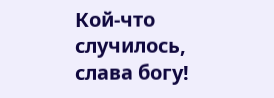Кой-что случилось, слава богу!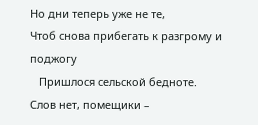Но дни теперь уже не те,
Чтоб снова прибегать к разгрому и поджогу
   Пришлося сельской бедноте.
Слов нет, помещики –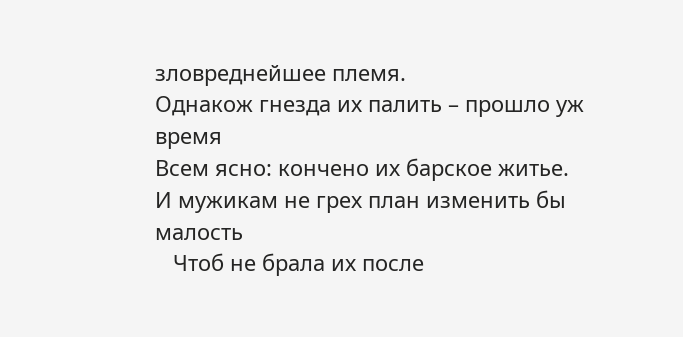зловреднейшее племя.
Однакож гнезда их палить – прошло уж время
Всем ясно: кончено их барское житье.
И мужикам не грех план изменить бы малость
   Чтоб не брала их после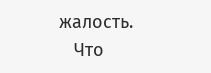жалость.
   Что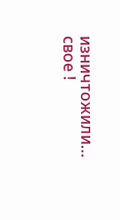изничтожили… свое !